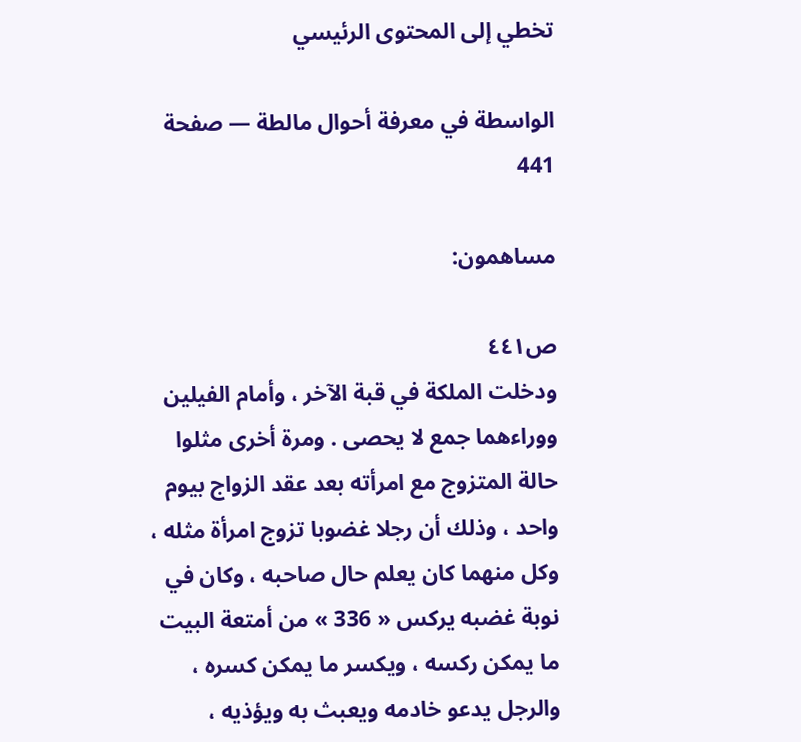تخطي إلى المحتوى الرئيسي

الواسطة في معرفة أحوال مالطة — صفحة 441

مساهمون:

ص٤٤١
ودخلت الملكة في قبة الآخر ، وأمام الفيلين ووراءهما جمع لا يحصى . ومرة أخرى مثلوا حالة المتزوج مع امرأته بعد عقد الزواج بيوم واحد ، وذلك أن رجلا غضوبا تزوج امرأة مثله ، وكل منهما كان يعلم حال صاحبه ، وكان في نوبة غضبه يركس « 336 » من أمتعة البيت ما يمكن ركسه ، ويكسر ما يمكن كسره ، والرجل يدعو خادمه ويعبث به ويؤذيه ،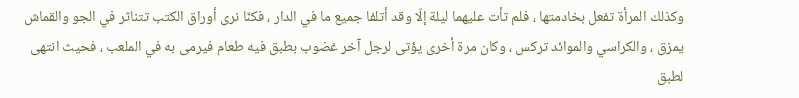وكذلك المرأة تفعل بخادمتها ، فلم تأت عليهما ليلة إلّا وقد أتلفا جميع ما في الدار ، فكنّا نرى أوراق الكتب تتناثر في الجو والقماش يمزق ، والكراسي والموائد تركس ، وكان مرة أخرى يؤتى لرجل آخر غضوب بطبق فيه طعام فيرمى به في الملعب ، فحيث انتهى لطبق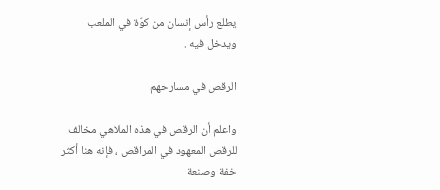يطلع رأس إنسان من كوّة في الملعب ويدخل فيه .

الرقص في مسارحهم

واعلم أن الرقص في هذه الملاهي مخالف للرقص المعهود في المراقص ، فإنه هنا أكثر خفة وصنعة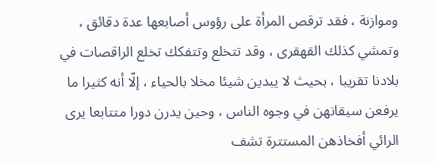وموازنة ، فقد ترقص المرأة على رؤوس أصابعها عدة دقائق ، وتمشي كذلك القهقرى ، وقد تتخلع وتتفكك تخلع الراقصات في بلادنا تقريبا ، بحيث لا يبدين شيئا مخلا بالحياء ، إلّا أنه كثيرا ما يرفعن سيقانهن في وجوه الناس ، وحين يدرن دورا متتابعا يرى الرائي أفخاذهن المستترة تشف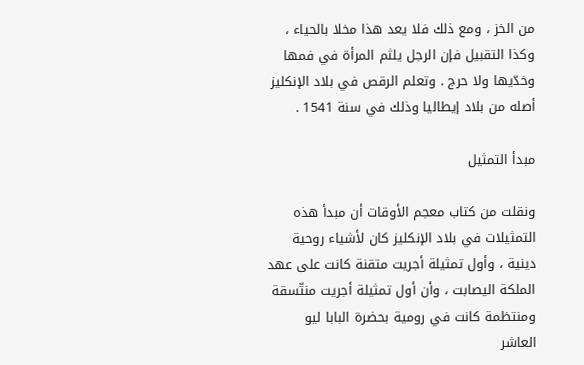من الخز ، ومع ذلك فلا يعد هذا مخلا بالحياء ، وكذا التقبيل فإن الرجل يلثم المرأة في فمها وخدّيها ولا حرج . وتعلم الرقص في بلاد الإنكليز أصله من بلاد إيطاليا وذلك في سنة 1541 .

مبدأ التمثيل

ونقلت من كتاب معجم الأوقات أن مبدأ هذه التمثيلات في بلاد الإنكليز كان لأشياء روحية دينية ، وأول تمثيلة أجريت متقنة كانت على عهد الملكة اليصابت ، وأن أول تمثيلة أجريت منتّسقة ومنتظمة كانت في رومية بحضرة البابا ليو العاشر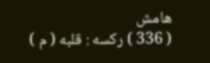هامش
( 336 ) ركسه : قلبه ( م )